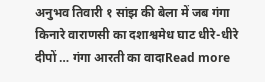अनुभव तिवारी १ सांझ की बेला में जब गंगा किनारे वाराणसी का दशाश्वमेध घाट धीरे-धीरे दीपों … गंगा आरती का वादाRead more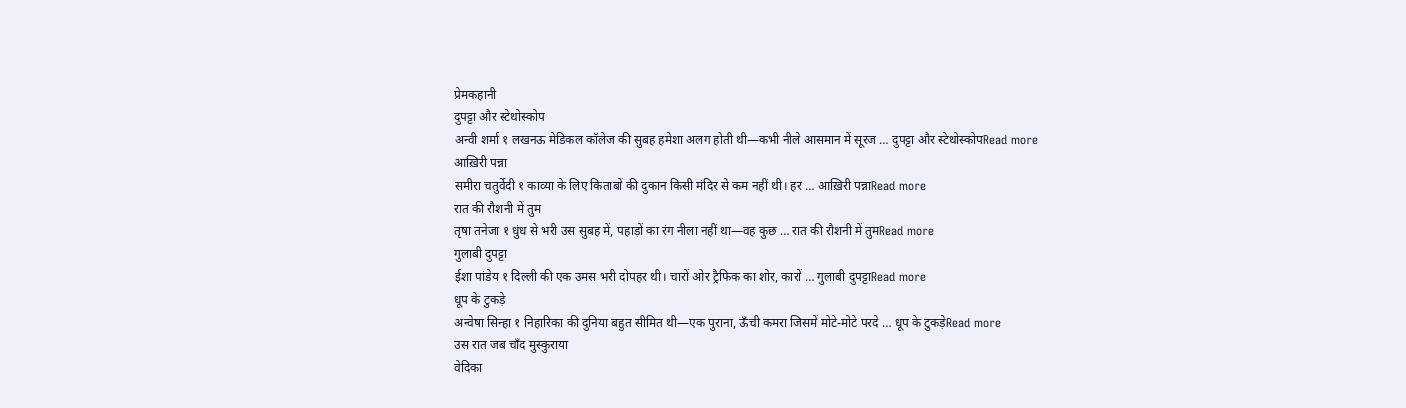प्रेमकहानी
दुपट्टा और स्टेथोस्कोप
अन्वी शर्मा १ लखनऊ मेडिकल कॉलेज की सुबह हमेशा अलग होती थी—कभी नीले आसमान में सूरज … दुपट्टा और स्टेथोस्कोपRead more
आख़िरी पन्ना
समीरा चतुर्वेदी १ काव्या के लिए किताबों की दुकान किसी मंदिर से कम नहीं थी। हर … आख़िरी पन्नाRead more
रात की रौशनी में तुम
तृषा तनेजा १ धुंध से भरी उस सुबह में, पहाड़ों का रंग नीला नहीं था—वह कुछ … रात की रौशनी में तुमRead more
गुलाबी दुपट्टा
ईशा पांडेय १ दिल्ली की एक उमस भरी दोपहर थी। चारों ओर ट्रैफिक का शोर, कारों … गुलाबी दुपट्टाRead more
धूप के टुकड़े
अन्वेषा सिन्हा १ निहारिका की दुनिया बहुत सीमित थी—एक पुराना, ऊँची कमरा जिसमें मोटे-मोटे परदे … धूप के टुकड़ेRead more
उस रात जब चाँद मुस्कुराया
वेदिका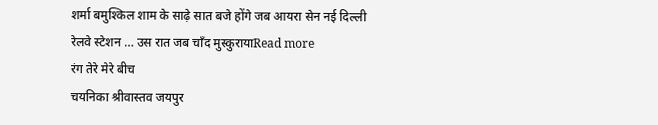शर्मा बमुश्किल शाम के साढ़े सात बजे होंगे जब आयरा सेन नई दिल्ली रेलवे स्टेशन … उस रात जब चाँद मुस्कुरायाRead more
रंग तेरे मेरे बीच
चयनिका श्रीवास्तव जयपुर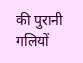की पुरानी गलियों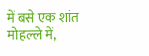में बसे एक शांत मोहल्ले में,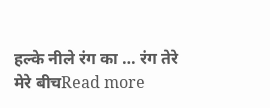हल्के नीले रंग का … रंग तेरे मेरे बीचRead more